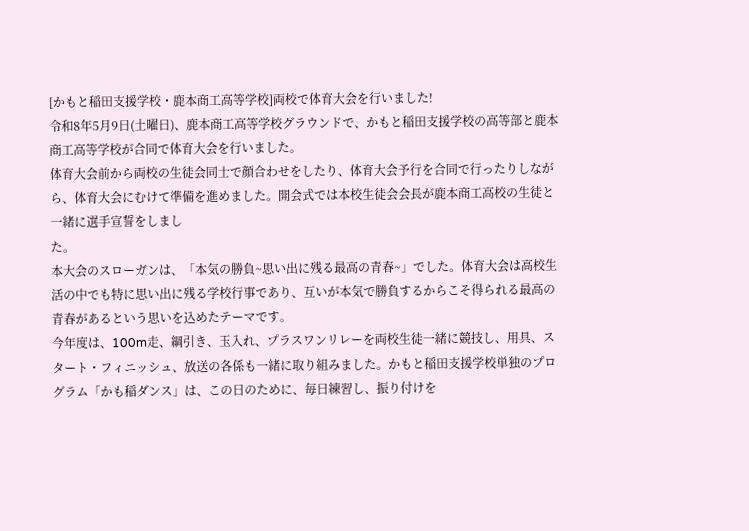[かもと稲田支援学校・鹿本商工高等学校]両校で体育大会を行いました!
令和8年5月9日(土曜日)、鹿本商工高等学校グラウンドで、かもと稲田支援学校の高等部と鹿本商工高等学校が合同で体育大会を行いました。
体育大会前から両校の生徒会同士で顔合わせをしたり、体育大会予行を合同で行ったりしながら、体育大会にむけて準備を進めました。開会式では本校生徒会会長が鹿本商工高校の生徒と一緒に選手宣誓をしまし
た。
本大会のスローガンは、「本気の勝負~思い出に残る最高の青春~」でした。体育大会は高校生活の中でも特に思い出に残る学校行事であり、互いが本気で勝負するからこそ得られる最高の青春があるという思いを込めたテーマです。
今年度は、100m走、綱引き、玉入れ、プラスワンリレーを両校生徒一緒に競技し、用具、スタート・フィニッシュ、放送の各係も一緒に取り組みました。かもと稲田支援学校単独のプログラム「かも稲ダンス」は、この日のために、毎日練習し、振り付けを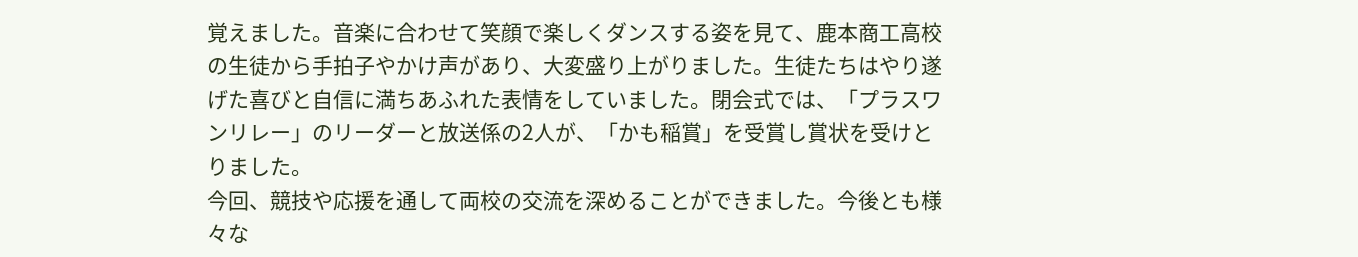覚えました。音楽に合わせて笑顔で楽しくダンスする姿を見て、鹿本商工高校の生徒から手拍子やかけ声があり、大変盛り上がりました。生徒たちはやり遂げた喜びと自信に満ちあふれた表情をしていました。閉会式では、「プラスワンリレー」のリーダーと放送係の2人が、「かも稲賞」を受賞し賞状を受けとりました。
今回、競技や応援を通して両校の交流を深めることができました。今後とも様々な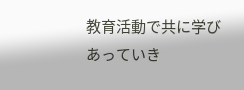教育活動で共に学びあっていき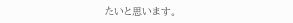たいと思います。